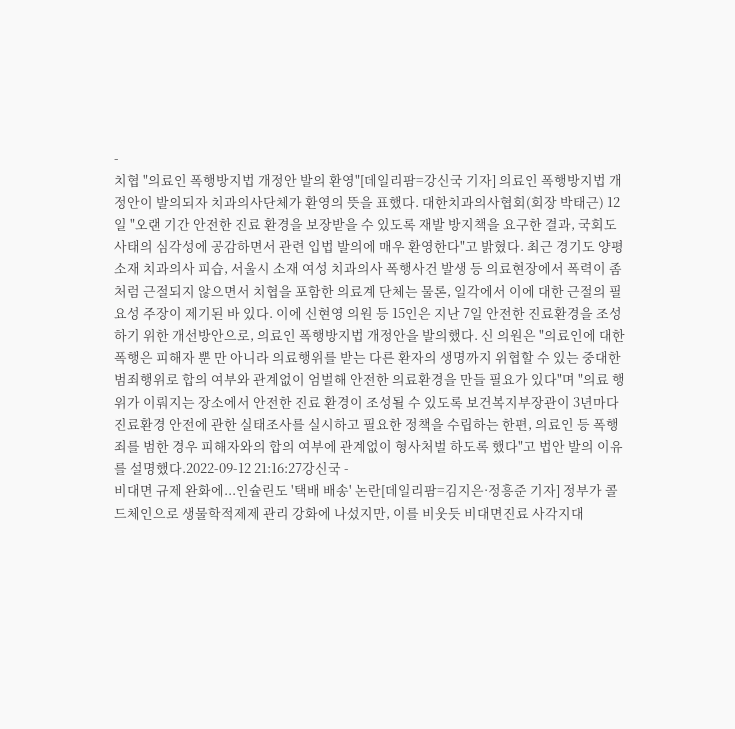-
치협 "의료인 폭행방지법 개정안 발의 환영"[데일리팜=강신국 기자] 의료인 폭행방지법 개정안이 발의되자 치과의사단체가 환영의 뜻을 표했다. 대한치과의사협회(회장 박태근) 12일 "오랜 기간 안전한 진료 환경을 보장받을 수 있도록 재발 방지책을 요구한 결과, 국회도 사태의 심각성에 공감하면서 관련 입법 발의에 매우 환영한다"고 밝혔다. 최근 경기도 양평 소재 치과의사 피습, 서울시 소재 여성 치과의사 폭행사건 발생 등 의료현장에서 폭력이 좀처럼 근절되지 않으면서 치협을 포함한 의료계 단체는 물론, 일각에서 이에 대한 근절의 필요성 주장이 제기된 바 있다. 이에 신현영 의원 등 15인은 지난 7일 안전한 진료환경을 조성하기 위한 개선방안으로, 의료인 폭행방지법 개정안을 발의했다. 신 의원은 "의료인에 대한 폭행은 피해자 뿐 만 아니라 의료행위를 받는 다른 환자의 생명까지 위협할 수 있는 중대한 범죄행위로 합의 여부와 관계없이 엄벌해 안전한 의료환경을 만들 필요가 있다"며 "의료 행위가 이뤄지는 장소에서 안전한 진료 환경이 조성될 수 있도록 보건복지부장관이 3년마다 진료환경 안전에 관한 실태조사를 실시하고 필요한 정책을 수립하는 한편, 의료인 등 폭행죄를 범한 경우 피해자와의 합의 여부에 관계없이 형사처벌 하도록 했다"고 법안 발의 이유를 설명했다.2022-09-12 21:16:27강신국 -
비대면 규제 완화에...인슐린도 '택배 배송' 논란[데일리팜=김지은·정흥준 기자] 정부가 콜드체인으로 생물학적제제 관리 강화에 나섰지만, 이를 비웃듯 비대면진료 사각지대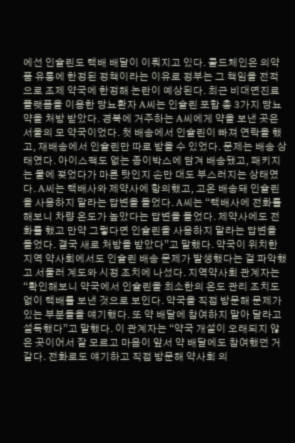에선 인슐린도 택배 배달이 이뤄지고 있다. 콜드체인은 의약품 유통에 한정된 정책이라는 이유로 정부는 그 책임을 전적으로 조제 약국에 한정해 논란이 예상된다. 최근 비대면진료 플랫폼을 이용한 당뇨환자 A씨는 인슐린 포함 총 3가지 당뇨약을 처방 받았다. 경북에 거주하는 A씨에게 약을 보낸 곳은 서울의 모 약국이었다. 첫 배송에서 인슐린이 빠져 연락을 했고, 재배송에서 인슐린만 따로 받을 수 있었다. 문제는 배송 상태였다. 아이스팩도 없는 종이박스에 담겨 배송됐고, 패키지는 물에 젖었다가 마른 탓인지 손만 대도 부스러지는 상태였다. A씨는 택배사와 제약사에 항의했고, 고온 배송돼 인슐린을 사용하지 말라는 답변을 들었다. A씨는 “택배사에 전화를 해보니 차량 온도가 높았다는 답변을 들었다. 제약사에도 전화를 했고 만약 그렇다면 인슐린을 사용하지 말라는 답변을 들었다. 결국 새로 처방을 받았다”고 말했다. 약국이 위치한 지역 약사회에서도 인슐린 배송 문제가 발생했다는 걸 파악했고 서둘러 계도와 시정 조치에 나섰다. 지역약사회 관계자는 “확인해보니 약국에서 인슐린을 최소한의 온도 관리 조치도 없이 택배를 보낸 것으로 보인다. 약국을 직접 방문해 문제가 있는 부분들을 얘기했다. 또 약 배달에 참여하지 말아 달라고 설득했다”고 말했다. 이 관계자는 “약국 개설이 오래되지 않은 곳이어서 잘 모르고 마음이 앞서 약 배달에도 참여했던 거 같다. 전화로도 얘기하고 직접 방문해 약사회 의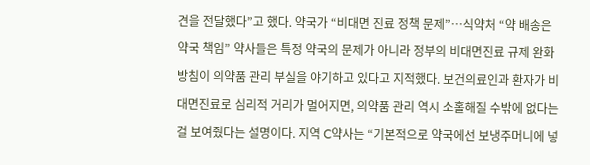견을 전달했다”고 했다. 약국가 “비대면 진료 정책 문제”…식약처 “약 배송은 약국 책임” 약사들은 특정 약국의 문제가 아니라 정부의 비대면진료 규제 완화 방침이 의약품 관리 부실을 야기하고 있다고 지적했다. 보건의료인과 환자가 비대면진료로 심리적 거리가 멀어지면, 의약품 관리 역시 소홀해질 수밖에 없다는 걸 보여줬다는 설명이다. 지역 C약사는 “기본적으로 약국에선 보냉주머니에 넣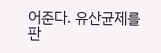어준다. 유산균제를 판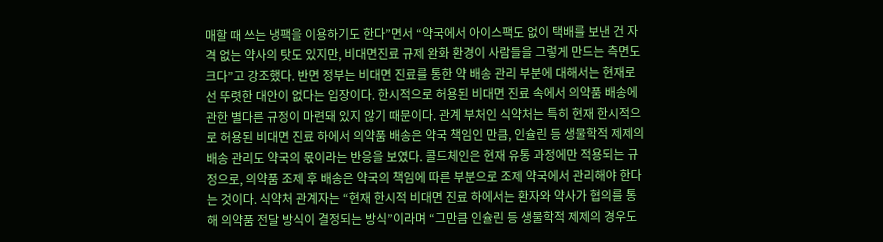매할 때 쓰는 냉팩을 이용하기도 한다”면서 “약국에서 아이스팩도 없이 택배를 보낸 건 자격 없는 약사의 탓도 있지만, 비대면진료 규제 완화 환경이 사람들을 그렇게 만드는 측면도 크다”고 강조했다. 반면 정부는 비대면 진료를 통한 약 배송 관리 부분에 대해서는 현재로선 뚜렷한 대안이 없다는 입장이다. 한시적으로 허용된 비대면 진료 속에서 의약품 배송에 관한 별다른 규정이 마련돼 있지 않기 때문이다. 관계 부처인 식약처는 특히 현재 한시적으로 허용된 비대면 진료 하에서 의약품 배송은 약국 책임인 만큼, 인슐린 등 생물학적 제제의 배송 관리도 약국의 몫이라는 반응을 보였다. 콜드체인은 현재 유통 과정에만 적용되는 규정으로, 의약품 조제 후 배송은 약국의 책임에 따른 부분으로 조제 약국에서 관리해야 한다는 것이다. 식약처 관계자는 “현재 한시적 비대면 진료 하에서는 환자와 약사가 협의를 통해 의약품 전달 방식이 결정되는 방식”이라며 “그만큼 인슐린 등 생물학적 제제의 경우도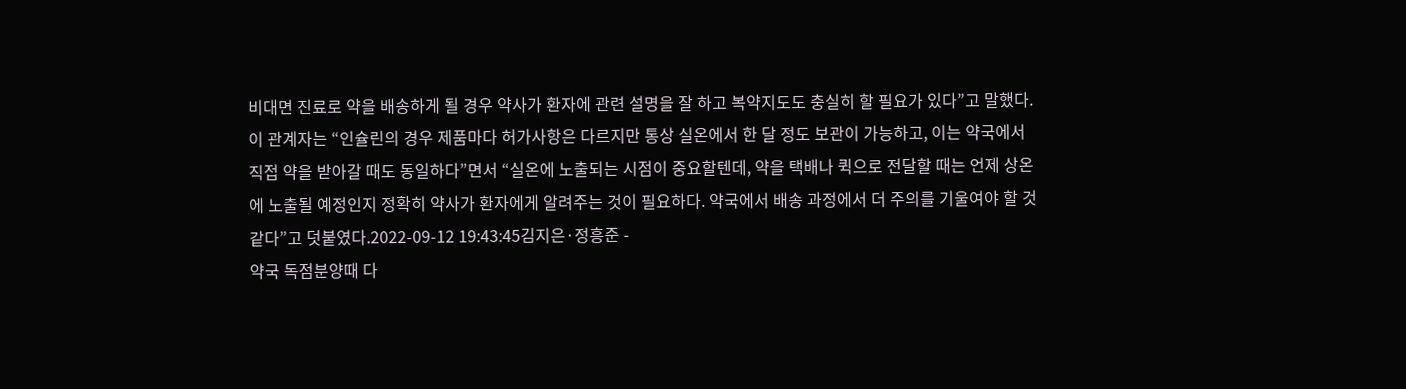비대면 진료로 약을 배송하게 될 경우 약사가 환자에 관련 설명을 잘 하고 복약지도도 충실히 할 필요가 있다”고 말했다. 이 관계자는 “인슐린의 경우 제품마다 허가사항은 다르지만 통상 실온에서 한 달 정도 보관이 가능하고, 이는 약국에서 직접 약을 받아갈 때도 동일하다”면서 “실온에 노출되는 시점이 중요할텐데, 약을 택배나 퀵으로 전달할 때는 언제 상온에 노출될 예정인지 정확히 약사가 환자에게 알려주는 것이 필요하다. 약국에서 배송 과정에서 더 주의를 기울여야 할 것 같다”고 덧붙였다.2022-09-12 19:43:45김지은·정흥준 -
약국 독점분양때 다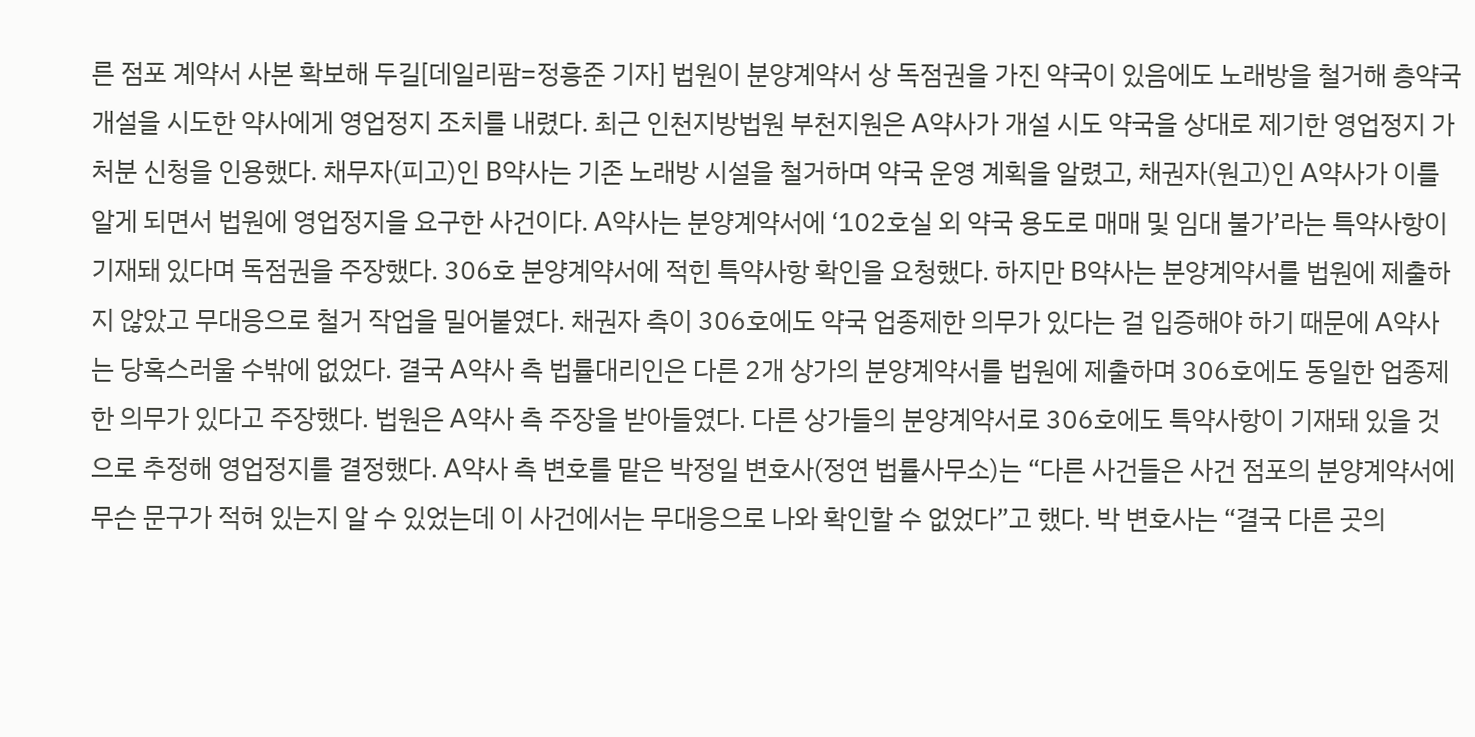른 점포 계약서 사본 확보해 두길[데일리팜=정흥준 기자] 법원이 분양계약서 상 독점권을 가진 약국이 있음에도 노래방을 철거해 층약국 개설을 시도한 약사에게 영업정지 조치를 내렸다. 최근 인천지방법원 부천지원은 A약사가 개설 시도 약국을 상대로 제기한 영업정지 가처분 신청을 인용했다. 채무자(피고)인 B약사는 기존 노래방 시설을 철거하며 약국 운영 계획을 알렸고, 채권자(원고)인 A약사가 이를 알게 되면서 법원에 영업정지을 요구한 사건이다. A약사는 분양계약서에 ‘102호실 외 약국 용도로 매매 및 임대 불가’라는 특약사항이 기재돼 있다며 독점권을 주장했다. 306호 분양계약서에 적힌 특약사항 확인을 요청했다. 하지만 B약사는 분양계약서를 법원에 제출하지 않았고 무대응으로 철거 작업을 밀어붙였다. 채권자 측이 306호에도 약국 업종제한 의무가 있다는 걸 입증해야 하기 때문에 A약사는 당혹스러울 수밖에 없었다. 결국 A약사 측 법률대리인은 다른 2개 상가의 분양계약서를 법원에 제출하며 306호에도 동일한 업종제한 의무가 있다고 주장했다. 법원은 A약사 측 주장을 받아들였다. 다른 상가들의 분양계약서로 306호에도 특약사항이 기재돼 있을 것으로 추정해 영업정지를 결정했다. A약사 측 변호를 맡은 박정일 변호사(정연 법률사무소)는 “다른 사건들은 사건 점포의 분양계약서에 무슨 문구가 적혀 있는지 알 수 있었는데 이 사건에서는 무대응으로 나와 확인할 수 없었다”고 했다. 박 변호사는 “결국 다른 곳의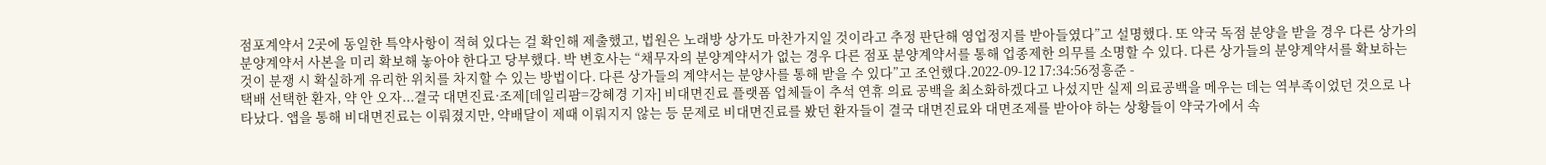점포계약서 2곳에 동일한 특약사항이 적혀 있다는 걸 확인해 제출했고, 법원은 노래방 상가도 마찬가지일 것이라고 추정 판단해 영업정지를 받아들였다”고 설명했다. 또 약국 독점 분양을 받을 경우 다른 상가의 분양계약서 사본을 미리 확보해 놓아야 한다고 당부했다. 박 변호사는 “채무자의 분양계약서가 없는 경우 다른 점포 분양계약서를 통해 업종제한 의무를 소명할 수 있다. 다른 상가들의 분양계약서를 확보하는 것이 분쟁 시 확실하게 유리한 위치를 차지할 수 있는 방법이다. 다른 상가들의 계약서는 분양사를 통해 받을 수 있다”고 조언했다.2022-09-12 17:34:56정흥준 -
택배 선택한 환자, 약 안 오자...결국 대면진료·조제[데일리팜=강혜경 기자] 비대면진료 플랫폼 업체들이 추석 연휴 의료 공백을 최소화하겠다고 나섰지만 실제 의료공백을 메우는 데는 역부족이었던 것으로 나타났다. 앱을 통해 비대면진료는 이뤄졌지만, 약배달이 제때 이뤄지지 않는 등 문제로 비대면진료를 봤던 환자들이 결국 대면진료와 대면조제를 받아야 하는 상황들이 약국가에서 속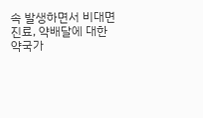속 발생하면서 비대면진료, 약배달에 대한 약국가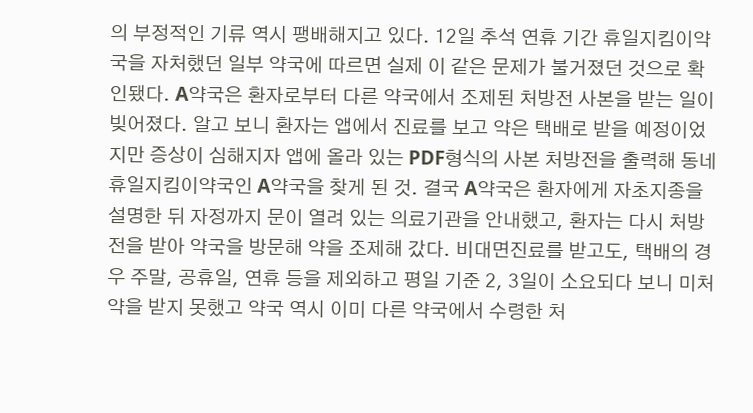의 부정적인 기류 역시 팽배해지고 있다. 12일 추석 연휴 기간 휴일지킴이약국을 자처했던 일부 약국에 따르면 실제 이 같은 문제가 불거졌던 것으로 확인됐다. A약국은 환자로부터 다른 약국에서 조제된 처방전 사본을 받는 일이 빚어졌다. 알고 보니 환자는 앱에서 진료를 보고 약은 택배로 받을 예정이었지만 증상이 심해지자 앱에 올라 있는 PDF형식의 사본 처방전을 출력해 동네 휴일지킴이약국인 A약국을 찾게 된 것. 결국 A약국은 환자에게 자초지종을 설명한 뒤 자정까지 문이 열려 있는 의료기관을 안내했고, 환자는 다시 처방전을 받아 약국을 방문해 약을 조제해 갔다. 비대면진료를 받고도, 택배의 경우 주말, 공휴일, 연휴 등을 제외하고 평일 기준 2, 3일이 소요되다 보니 미처 약을 받지 못했고 약국 역시 이미 다른 약국에서 수령한 처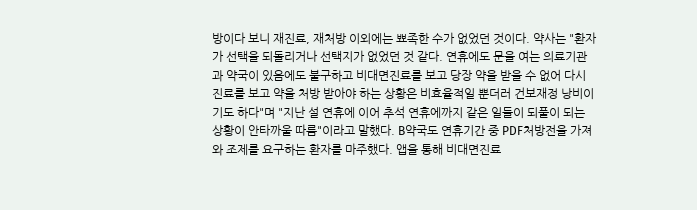방이다 보니 재진료, 재처방 이외에는 뾰족한 수가 없었던 것이다. 약사는 "환자가 선택을 되돌리거나 선택지가 없었던 것 같다. 연휴에도 문을 여는 의료기관과 약국이 있음에도 불구하고 비대면진료를 보고 당장 약을 받을 수 없어 다시 진료를 보고 약을 처방 받아야 하는 상황은 비효율적일 뿐더러 건보재정 낭비이기도 하다"며 "지난 설 연휴에 이어 추석 연휴에까지 같은 일들이 되풀이 되는 상황이 안타까울 따름"이라고 말했다. B약국도 연휴기간 중 PDF처방전을 가져 와 조제를 요구하는 환자를 마주했다. 앱을 통해 비대면진료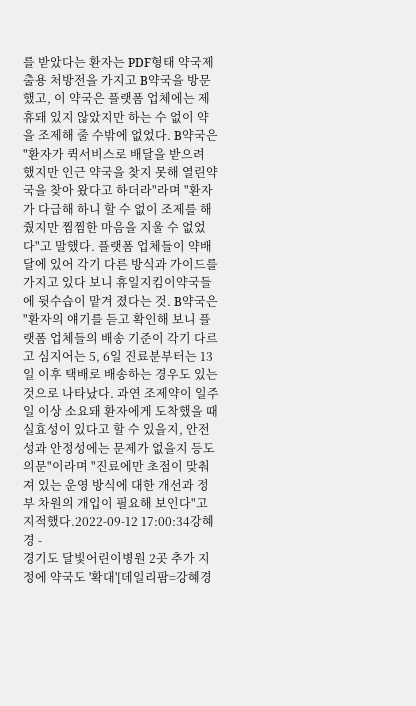를 받았다는 환자는 PDF형태 약국제출용 처방전을 가지고 B약국을 방문했고, 이 약국은 플랫폼 업체에는 제휴돼 있지 않았지만 하는 수 없이 약을 조제해 줄 수밖에 없었다. B약국은 "환자가 퀵서비스로 배달을 받으려 했지만 인근 약국을 찾지 못해 열린약국을 찾아 왔다고 하더라"라며 "환자가 다급해 하니 할 수 없이 조제를 해줬지만 찜찜한 마음을 지울 수 없었다"고 말했다. 플랫폼 업체들이 약배달에 있어 각기 다른 방식과 가이드를 가지고 있다 보니 휴일지킴이약국들에 뒷수습이 맡겨 졌다는 것. B약국은 "환자의 얘기를 듣고 확인해 보니 플랫폼 업체들의 배송 기준이 각기 다르고 심지어는 5, 6일 진료분부터는 13일 이후 택배로 배송하는 경우도 있는 것으로 나타났다. 과연 조제약이 일주일 이상 소요돼 환자에게 도착했을 때 실효성이 있다고 할 수 있을지, 안전성과 안정성에는 문제가 없을지 등도 의문"이라며 "진료에만 초점이 맞춰져 있는 운영 방식에 대한 개선과 정부 차원의 개입이 필요해 보인다"고 지적했다.2022-09-12 17:00:34강혜경 -
경기도 달빛어린이병원 2곳 추가 지정에 약국도 '확대'[데일리팜=강혜경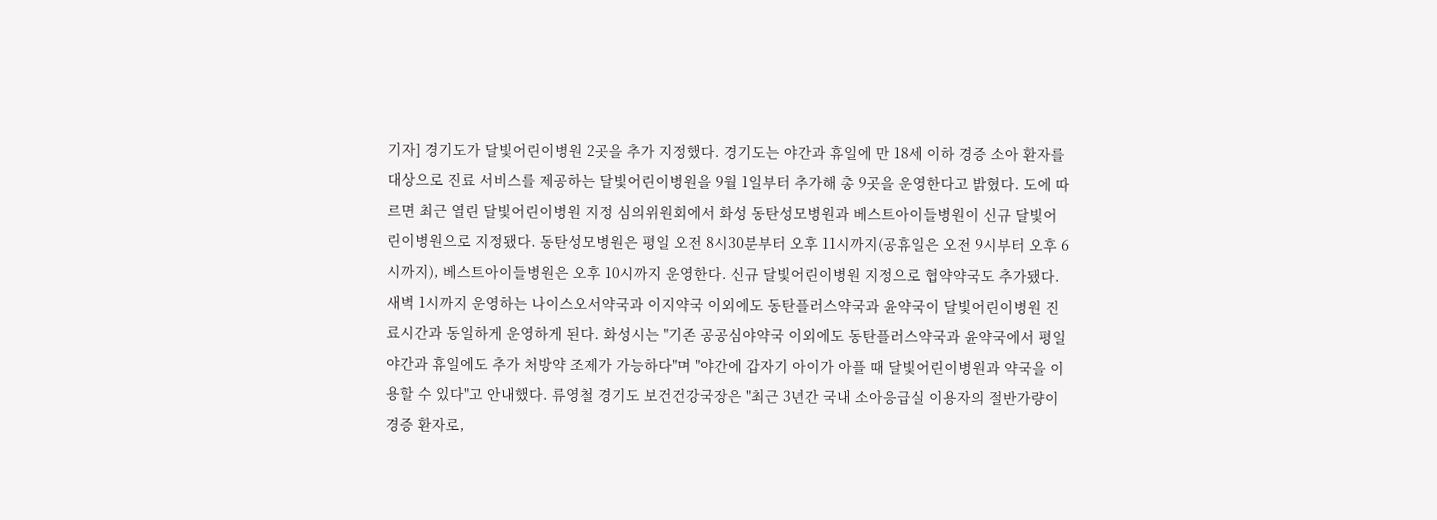기자] 경기도가 달빛어린이병원 2곳을 추가 지정했다. 경기도는 야간과 휴일에 만 18세 이하 경증 소아 환자를 대상으로 진료 서비스를 제공하는 달빛어린이병원을 9월 1일부터 추가해 총 9곳을 운영한다고 밝혔다. 도에 따르면 최근 열린 달빛어린이병원 지정 심의위원회에서 화성 동탄성모병원과 베스트아이들병원이 신규 달빛어린이병원으로 지정됐다. 동탄성모병원은 평일 오전 8시30분부터 오후 11시까지(공휴일은 오전 9시부터 오후 6시까지), 베스트아이들병원은 오후 10시까지 운영한다. 신규 달빛어린이병원 지정으로 협약약국도 추가됐다. 새벽 1시까지 운영하는 나이스오서약국과 이지약국 이외에도 동탄플러스약국과 윤약국이 달빛어린이병원 진료시간과 동일하게 운영하게 된다. 화성시는 "기존 공공심야약국 이외에도 동탄플러스약국과 윤약국에서 평일 야간과 휴일에도 추가 처방약 조제가 가능하다"며 "야간에 갑자기 아이가 아플 때 달빛어린이병원과 약국을 이용할 수 있다"고 안내했다. 류영철 경기도 보건건강국장은 "최근 3년간 국내 소아응급실 이용자의 절반가량이 경증 환자로,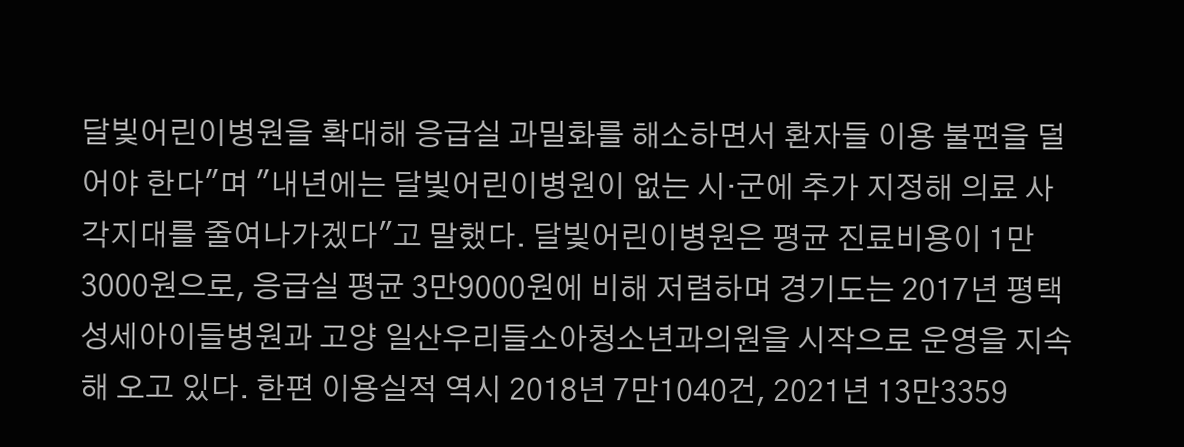달빛어린이병원을 확대해 응급실 과밀화를 해소하면서 환자들 이용 불편을 덜어야 한다"며 "내년에는 달빛어린이병원이 없는 시·군에 추가 지정해 의료 사각지대를 줄여나가겠다"고 말했다. 달빛어린이병원은 평균 진료비용이 1만3000원으로, 응급실 평균 3만9000원에 비해 저렴하며 경기도는 2017년 평택 성세아이들병원과 고양 일산우리들소아청소년과의원을 시작으로 운영을 지속해 오고 있다. 한편 이용실적 역시 2018년 7만1040건, 2021년 13만3359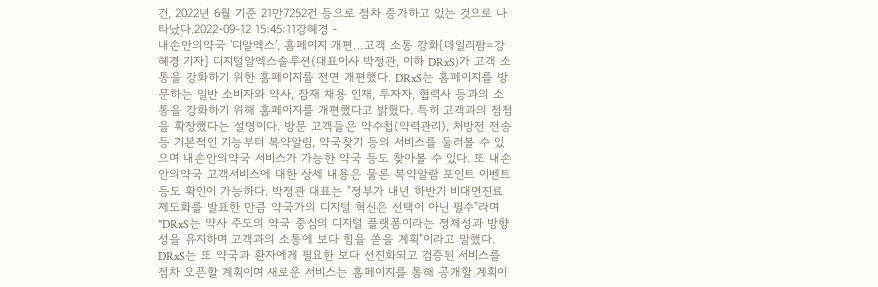건, 2022년 6월 기준 21만7252건 등으로 점차 증가하고 있는 것으로 나타났다.2022-09-12 15:45:11강혜경 -
내손안의약국 '디알엑스', 홈페이지 개편…고객 소통 강화[데일리팜=강혜경 기자] 디지털알엑스솔루션(대표이사 박정관, 이하 DRxS)가 고객 소통을 강화하기 위한 홈페이지를 전면 개편했다. DRxS는 홈페이지를 방문하는 일반 소비자와 약사, 잠재 채용 인재, 투자자, 협력사 등과의 소통을 강화하기 위해 홈페이지를 개편했다고 밝혔다. 특히 고객과의 점점을 확장했다는 설명이다. 방문 고객들은 약수첩(약력관리), 처방전 전송 등 기본적인 기능부터 복약알림, 약국찾기 등의 서비스를 둘러볼 수 있으며 내손안의약국 서비스가 가능한 약국 등도 찾아볼 수 있다. 또 내손안의약국 고객서비스에 대한 상세 내용은 물론 복약알람 포인트 이벤트 등도 확인이 가능하다. 박정관 대표는 "정부가 내년 하반기 비대면진료 제도화를 발표한 만큼 약국가의 디지털 혁신은 선택이 아닌 필수"라며 "DRxS는 약사 주도의 약국 중심의 디지털 플랫폼이라는 정체성과 방향성을 유지하며 고객과의 소통에 보다 힘을 쏟을 계획"이라고 말했다. DRxS는 또 약국과 환자에게 필요한 보다 선진화되고 검증된 서비스를 점차 오픈할 계획이며 새로운 서비스는 홈페이지를 통해 공개할 계획이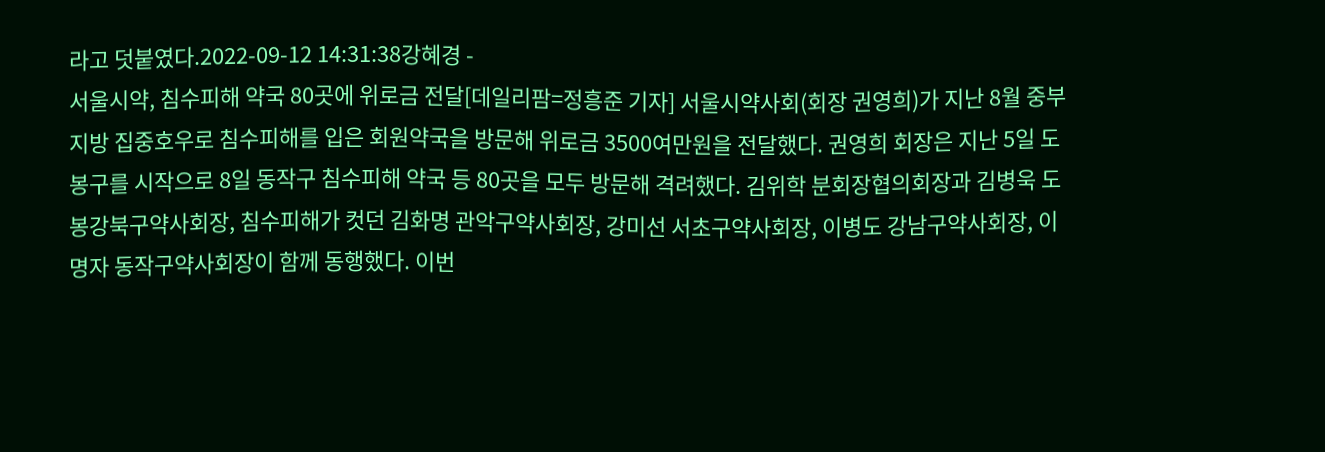라고 덧붙였다.2022-09-12 14:31:38강혜경 -
서울시약, 침수피해 약국 80곳에 위로금 전달[데일리팜=정흥준 기자] 서울시약사회(회장 권영희)가 지난 8월 중부지방 집중호우로 침수피해를 입은 회원약국을 방문해 위로금 3500여만원을 전달했다. 권영희 회장은 지난 5일 도봉구를 시작으로 8일 동작구 침수피해 약국 등 80곳을 모두 방문해 격려했다. 김위학 분회장협의회장과 김병욱 도봉강북구약사회장, 침수피해가 컷던 김화명 관악구약사회장, 강미선 서초구약사회장, 이병도 강남구약사회장, 이명자 동작구약사회장이 함께 동행했다. 이번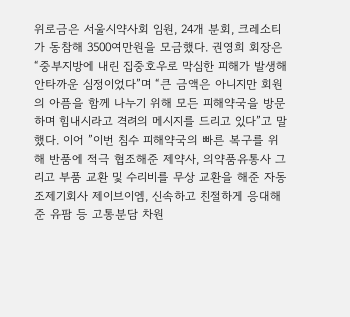위로금은 서울시약사회 임원, 24개 분회, 크레소티가 동참해 3500여만원을 모금했다. 권영희 회장은 “중부지방에 내린 집중호우로 막심한 피해가 발생해 안타까운 심정이었다”며 “큰 금액은 아니지만 회원의 아픔을 함께 나누기 위해 모든 피해약국을 방문하며 힘내시라고 격려의 메시지를 드리고 있다”고 말했다. 이어 ”이번 침수 피해약국의 빠른 복구를 위해 반품에 적극 협조해준 제약사, 의약품유통사 그리고 부품 교환 및 수리비를 무상 교환을 해준 자동조제기회사 제이브이엠, 신속하고 친절하게 응대해준 유팜 등 고통분담 차원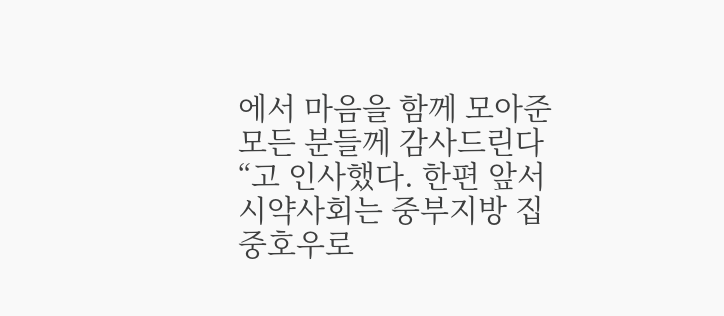에서 마음을 함께 모아준 모든 분들께 감사드린다“고 인사했다. 한편 앞서 시약사회는 중부지방 집중호우로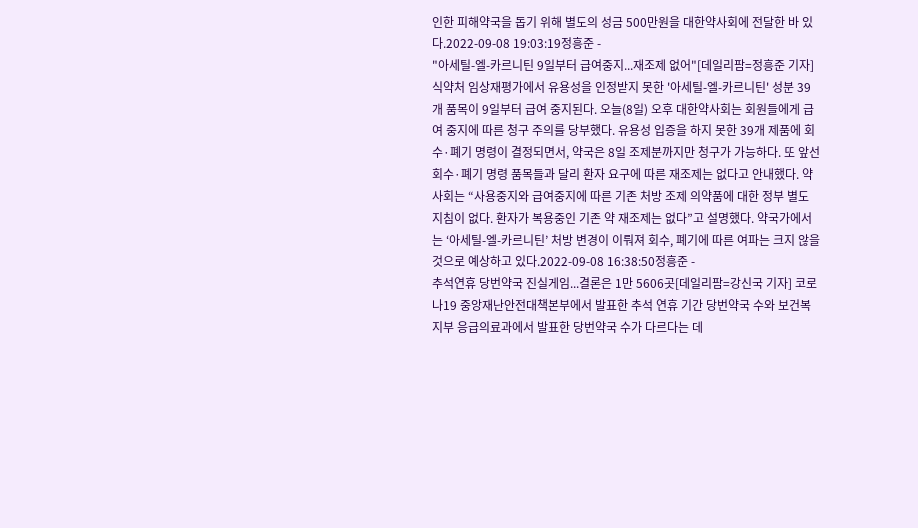인한 피해약국을 돕기 위해 별도의 성금 500만원을 대한약사회에 전달한 바 있다.2022-09-08 19:03:19정흥준 -
"아세틸-엘-카르니틴 9일부터 급여중지...재조제 없어"[데일리팜=정흥준 기자] 식약처 임상재평가에서 유용성을 인정받지 못한 '아세틸-엘-카르니틴' 성분 39개 품목이 9일부터 급여 중지된다. 오늘(8일) 오후 대한약사회는 회원들에게 급여 중지에 따른 청구 주의를 당부했다. 유용성 입증을 하지 못한 39개 제품에 회수·폐기 명령이 결정되면서, 약국은 8일 조제분까지만 청구가 가능하다. 또 앞선 회수·폐기 명령 품목들과 달리 환자 요구에 따른 재조제는 없다고 안내했다. 약사회는 “사용중지와 급여중지에 따른 기존 처방 조제 의약품에 대한 정부 별도 지침이 없다. 환자가 복용중인 기존 약 재조제는 없다”고 설명했다. 약국가에서는 ‘아세틸-엘-카르니틴’ 처방 변경이 이뤄져 회수, 폐기에 따른 여파는 크지 않을 것으로 예상하고 있다.2022-09-08 16:38:50정흥준 -
추석연휴 당번약국 진실게임...결론은 1만 5606곳[데일리팜=강신국 기자] 코로나19 중앙재난안전대책본부에서 발표한 추석 연휴 기간 당번약국 수와 보건복지부 응급의료과에서 발표한 당번약국 수가 다르다는 데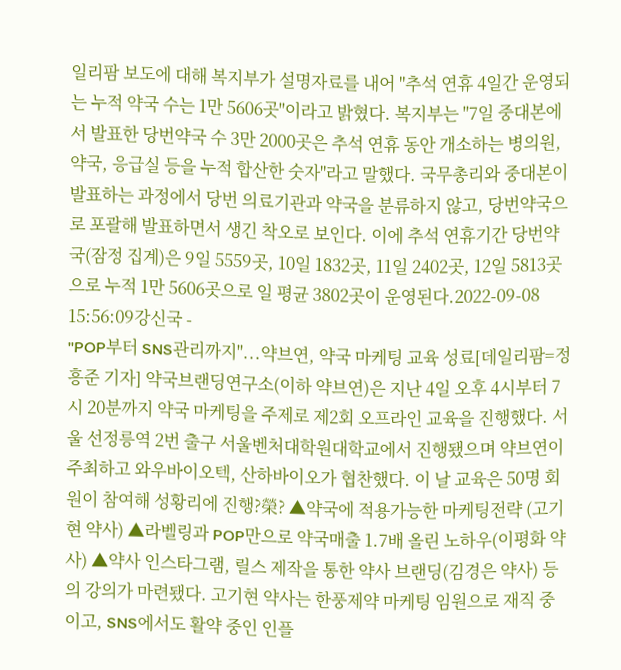일리팜 보도에 대해 복지부가 설명자료를 내어 "추석 연휴 4일간 운영되는 누적 약국 수는 1만 5606곳"이라고 밝혔다. 복지부는 "7일 중대본에서 발표한 당번약국 수 3만 2000곳은 추석 연휴 동안 개소하는 병의원, 약국, 응급실 등을 누적 합산한 숫자"라고 말했다. 국무총리와 중대본이 발표하는 과정에서 당번 의료기관과 약국을 분류하지 않고, 당번약국으로 포괄해 발표하면서 생긴 착오로 보인다. 이에 추석 연휴기간 당번약국(잠정 집계)은 9일 5559곳, 10일 1832곳, 11일 2402곳, 12일 5813곳으로 누적 1만 5606곳으로 일 평균 3802곳이 운영된다.2022-09-08 15:56:09강신국 -
"POP부터 SNS관리까지"...약브연, 약국 마케팅 교육 성료[데일리팜=정흥준 기자] 약국브랜딩연구소(이하 약브연)은 지난 4일 오후 4시부터 7시 20분까지 약국 마케팅을 주제로 제2회 오프라인 교육을 진행했다. 서울 선정릉역 2번 출구 서울벤처대학원대학교에서 진행됐으며 약브연이 주최하고 와우바이오텍, 산하바이오가 협찬했다. 이 날 교육은 50명 회원이 참여해 성황리에 진행?榮? ▲약국에 적용가능한 마케팅전략 (고기현 약사) ▲라벨링과 POP만으로 약국매출 1.7배 올린 노하우(이평화 약사) ▲약사 인스타그램, 릴스 제작을 통한 약사 브랜딩(김경은 약사) 등의 강의가 마련됐다. 고기현 약사는 한풍제약 마케팅 임원으로 재직 중이고, SNS에서도 활약 중인 인플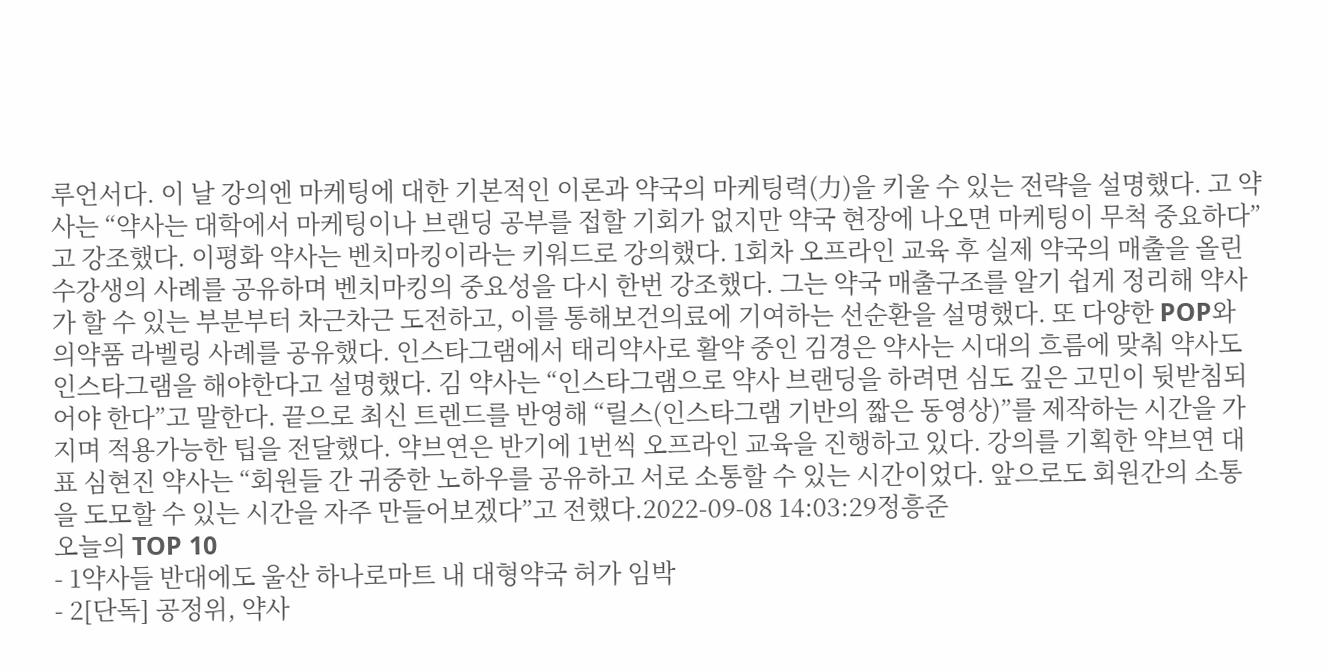루언서다. 이 날 강의엔 마케팅에 대한 기본적인 이론과 약국의 마케팅력(力)을 키울 수 있는 전략을 설명했다. 고 약사는 “약사는 대학에서 마케팅이나 브랜딩 공부를 접할 기회가 없지만 약국 현장에 나오면 마케팅이 무척 중요하다”고 강조했다. 이평화 약사는 벤치마킹이라는 키워드로 강의했다. 1회차 오프라인 교육 후 실제 약국의 매출을 올린 수강생의 사례를 공유하며 벤치마킹의 중요성을 다시 한번 강조했다. 그는 약국 매출구조를 알기 쉽게 정리해 약사가 할 수 있는 부분부터 차근차근 도전하고, 이를 통해보건의료에 기여하는 선순환을 설명했다. 또 다양한 POP와 의약품 라벨링 사례를 공유했다. 인스타그램에서 태리약사로 활약 중인 김경은 약사는 시대의 흐름에 맞춰 약사도 인스타그램을 해야한다고 설명했다. 김 약사는 “인스타그램으로 약사 브랜딩을 하려면 심도 깊은 고민이 뒷받침되어야 한다”고 말한다. 끝으로 최신 트렌드를 반영해 “릴스(인스타그램 기반의 짧은 동영상)”를 제작하는 시간을 가지며 적용가능한 팁을 전달했다. 약브연은 반기에 1번씩 오프라인 교육을 진행하고 있다. 강의를 기획한 약브연 대표 심현진 약사는 “회원들 간 귀중한 노하우를 공유하고 서로 소통할 수 있는 시간이었다. 앞으로도 회원간의 소통을 도모할 수 있는 시간을 자주 만들어보겠다”고 전했다.2022-09-08 14:03:29정흥준
오늘의 TOP 10
- 1약사들 반대에도 울산 하나로마트 내 대형약국 허가 임박
- 2[단독] 공정위, 약사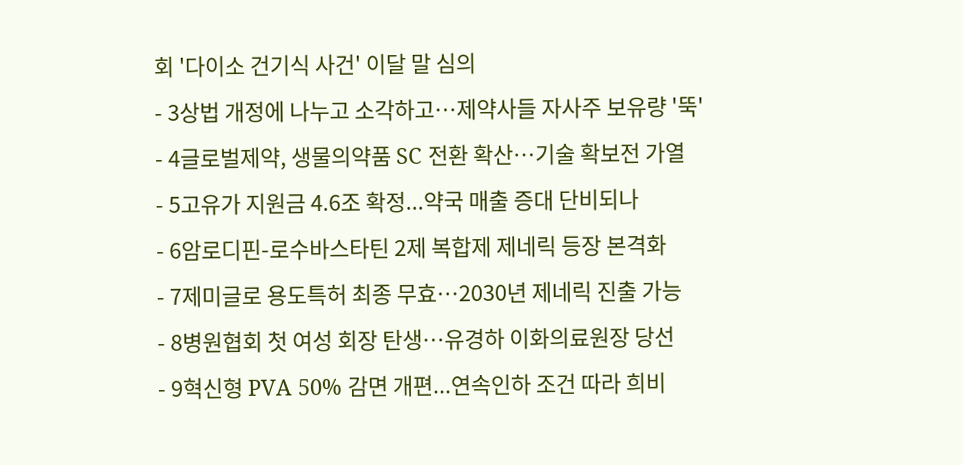회 '다이소 건기식 사건' 이달 말 심의
- 3상법 개정에 나누고 소각하고…제약사들 자사주 보유량 '뚝'
- 4글로벌제약, 생물의약품 SC 전환 확산…기술 확보전 가열
- 5고유가 지원금 4.6조 확정...약국 매출 증대 단비되나
- 6암로디핀-로수바스타틴 2제 복합제 제네릭 등장 본격화
- 7제미글로 용도특허 최종 무효…2030년 제네릭 진출 가능
- 8병원협회 첫 여성 회장 탄생…유경하 이화의료원장 당선
- 9혁신형 PVA 50% 감면 개편...연속인하 조건 따라 희비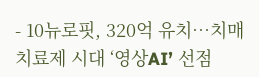- 10뉴로핏, 320억 유치…치매 치료제 시대 ‘영상AI’ 선점